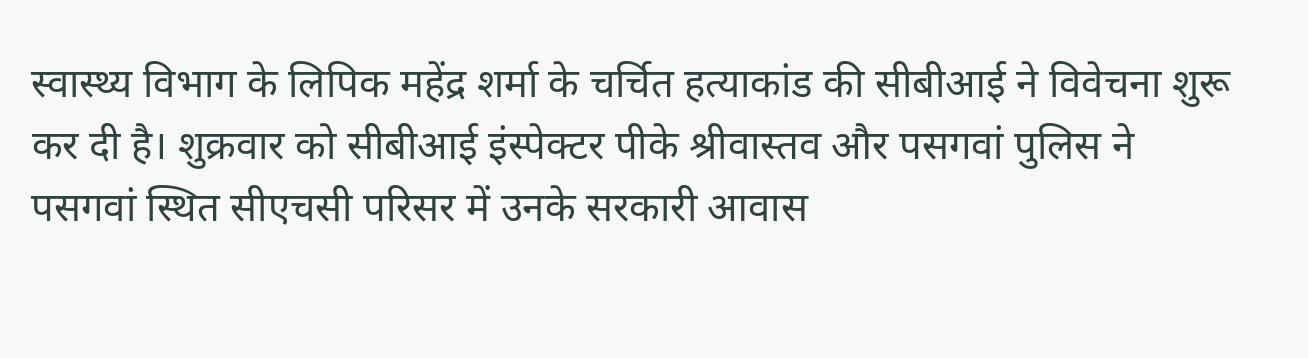स्वास्थ्य विभाग के लिपिक महेंद्र शर्मा के चर्चित हत्याकांड की सीबीआई ने विवेचना शुरू कर दी है। शुक्रवार को सीबीआई इंस्पेक्टर पीके श्रीवास्तव और पसगवां पुलिस ने पसगवां स्थित सीएचसी परिसर में उनके सरकारी आवास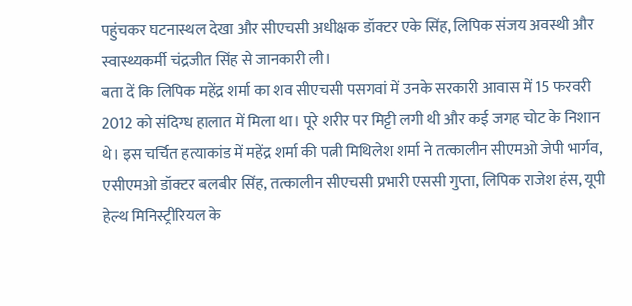पहुंचकर घटनास्थल देखा और सीएचसी अधीक्षक डॉक्टर एके सिंह, लिपिक संजय अवस्थी और स्वास्थ्यकर्मी चंद्रजीत सिंह से जानकारी ली।
बता दें कि लिपिक महेंद्र शर्मा का शव सीएचसी पसगवां में उनके सरकारी आवास में 15 फरवरी 2012 को संदिग्ध हालात में मिला था। पूरे शरीर पर मिट्टी लगी थी और कई जगह चोट के निशान थे। इस चर्चित हत्याकांड में महेंद्र शर्मा की पत्नी मिथिलेश शर्मा ने तत्कालीन सीएमओ जेपी भार्गव, एसीएमओ डॉक्टर बलबीर सिंह, तत्कालीन सीएचसी प्रभारी एससी गुप्ता, लिपिक राजेश हंस, यूपी हेल्थ मिनिस्ट्रीरियल के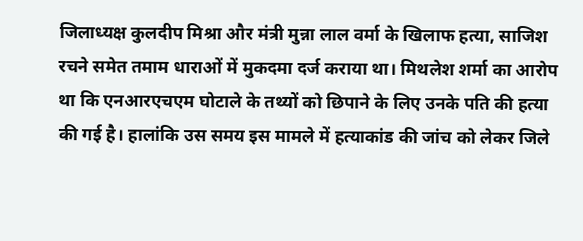जिलाध्यक्ष कुलदीप मिश्रा और मंत्री मुन्ना लाल वर्मा के खिलाफ हत्या, साजिश रचने समेत तमाम धाराओं में मुकदमा दर्ज कराया था। मिथलेश शर्मा का आरोप था कि एनआरएचएम घोटाले के तथ्यों को छिपाने के लिए उनके पति की हत्या की गई है। हालांकि उस समय इस मामले में हत्याकांड की जांच को लेकर जिले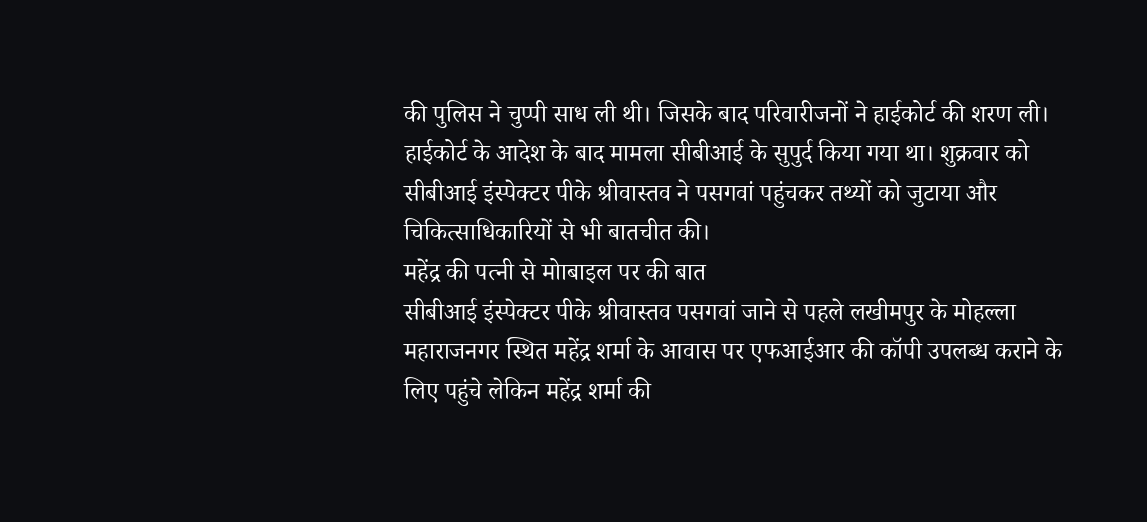की पुलिस ने चुप्पी साध ली थी। जिसके बाद परिवारीजनों ने हाईकोर्ट की शरण ली। हाईकोर्ट के आदेश के बाद मामला सीबीआई के सुपुर्द किया गया था। शुक्रवार को सीबीआई इंस्पेक्टर पीके श्रीवास्तव ने पसगवां पहुंचकर तथ्यों को जुटाया और चिकित्साधिकारियों से भी बातचीत की।
महेंद्र की पत्नी से मोाबाइल पर की बात
सीबीआई इंस्पेक्टर पीके श्रीवास्तव पसगवां जाने से पहले लखीमपुर के मोहल्ला महाराजनगर स्थित महेंद्र शर्मा के आवास पर एफआईआर की कॉपी उपलब्ध कराने के लिए पहुंचे लेकिन महेंद्र शर्मा की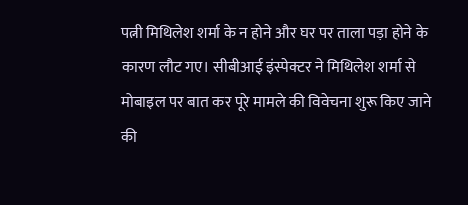पत्नी मिथिलेश शर्मा के न होने और घर पर ताला पड़ा होने के कारण लौट गए। सीबीआई इंस्पेक्टर ने मिथिलेश शर्मा से मोबाइल पर बात कर पूरे मामले की विवेचना शुरू किए जाने की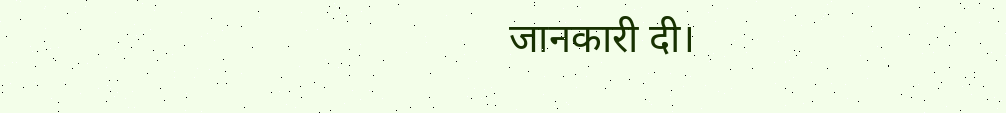जानकारी दी।